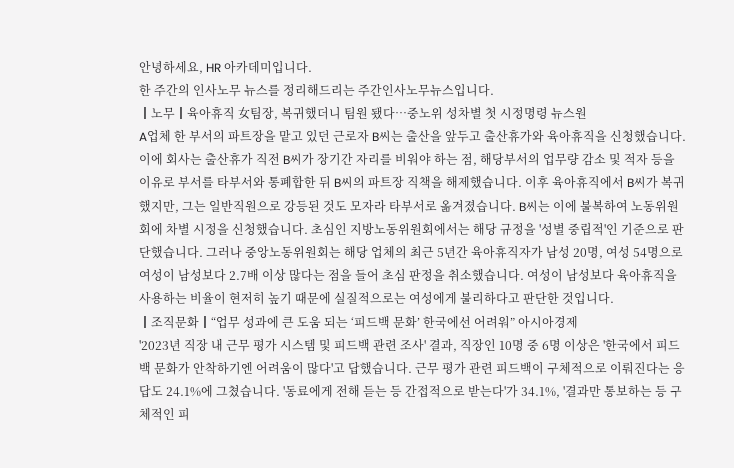안녕하세요, HR 아카데미입니다.
한 주간의 인사노무 뉴스를 정리해드리는 주간인사노무뉴스입니다.
┃노무┃육아휴직 女팀장, 복귀했더니 팀원 됐다…중노위 성차별 첫 시정명령 뉴스원
A업체 한 부서의 파트장을 맡고 있던 근로자 B씨는 출산을 앞두고 출산휴가와 육아휴직을 신청했습니다. 이에 회사는 출산휴가 직전 B씨가 장기간 자리를 비워야 하는 점, 해당부서의 업무량 감소 및 적자 등을 이유로 부서를 타부서와 통폐합한 뒤 B씨의 파트장 직책을 해제했습니다. 이후 육아휴직에서 B씨가 복귀했지만, 그는 일반직원으로 강등된 것도 모자라 타부서로 옮겨졌습니다. B씨는 이에 불복하여 노동위원회에 차별 시정을 신청했습니다. 초심인 지방노동위원회에서는 해당 규정을 '성별 중립적'인 기준으로 판단했습니다. 그러나 중앙노동위원회는 해당 업체의 최근 5년간 육아휴직자가 남성 20명, 여성 54명으로 여성이 남성보다 2.7배 이상 많다는 점을 들어 초심 판정을 취소했습니다. 여성이 남성보다 육아휴직을 사용하는 비율이 현저히 높기 때문에 실질적으로는 여성에게 불리하다고 판단한 것입니다.
┃조직문화┃“업무 성과에 큰 도움 되는 ‘피드백 문화’ 한국에선 어려워” 아시아경제
'2023년 직장 내 근무 평가 시스템 및 피드백 관련 조사' 결과, 직장인 10명 중 6명 이상은 '한국에서 피드백 문화가 안착하기엔 어려움이 많다'고 답했습니다. 근무 평가 관련 피드백이 구체적으로 이뤄진다는 응답도 24.1%에 그쳤습니다. '동료에게 전해 듣는 등 간접적으로 받는다'가 34.1%, '결과만 통보하는 등 구체적인 피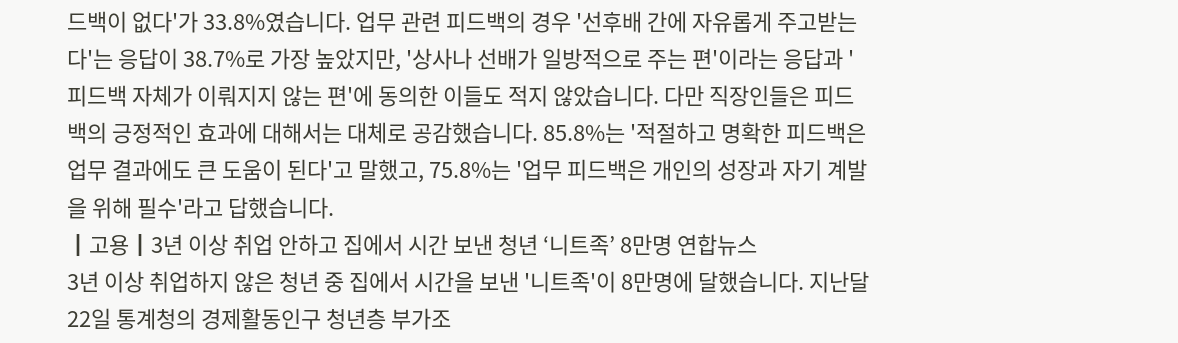드백이 없다'가 33.8%였습니다. 업무 관련 피드백의 경우 '선후배 간에 자유롭게 주고받는다'는 응답이 38.7%로 가장 높았지만, '상사나 선배가 일방적으로 주는 편'이라는 응답과 '피드백 자체가 이뤄지지 않는 편'에 동의한 이들도 적지 않았습니다. 다만 직장인들은 피드백의 긍정적인 효과에 대해서는 대체로 공감했습니다. 85.8%는 '적절하고 명확한 피드백은 업무 결과에도 큰 도움이 된다'고 말했고, 75.8%는 '업무 피드백은 개인의 성장과 자기 계발을 위해 필수'라고 답했습니다.
┃고용┃3년 이상 취업 안하고 집에서 시간 보낸 청년 ‘니트족’ 8만명 연합뉴스
3년 이상 취업하지 않은 청년 중 집에서 시간을 보낸 '니트족'이 8만명에 달했습니다. 지난달 22일 통계청의 경제활동인구 청년층 부가조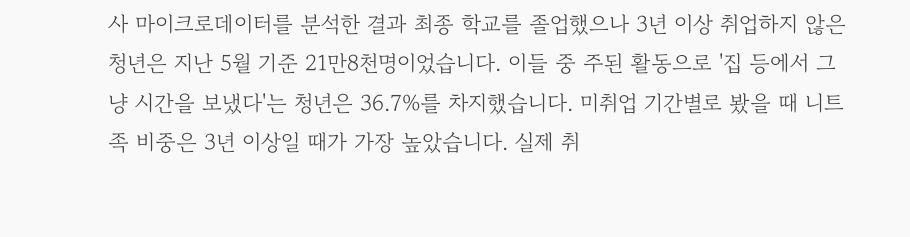사 마이크로데이터를 분석한 결과 최종 학교를 졸업했으나 3년 이상 취업하지 않은 청년은 지난 5월 기준 21만8천명이었습니다. 이들 중 주된 활동으로 '집 등에서 그냥 시간을 보냈다'는 청년은 36.7%를 차지했습니다. 미취업 기간별로 봤을 때 니트족 비중은 3년 이상일 때가 가장 높았습니다. 실제 취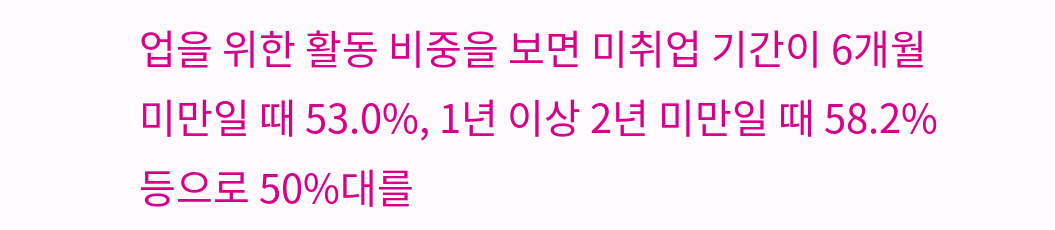업을 위한 활동 비중을 보면 미취업 기간이 6개월 미만일 때 53.0%, 1년 이상 2년 미만일 때 58.2% 등으로 50%대를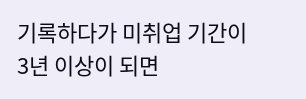기록하다가 미취업 기간이 3년 이상이 되면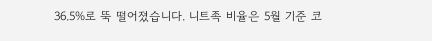36.5%로 뚝 떨어졌습니다. 니트족 비율은 5월 기준 코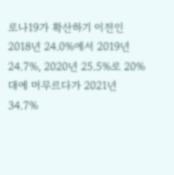로나19가 확산하기 이전인 2018년 24.0%에서 2019년 24.7%, 2020년 25.5%로 20%대에 머무르다가 2021년 34.7%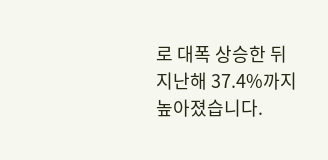로 대폭 상승한 뒤 지난해 37.4%까지 높아졌습니다.